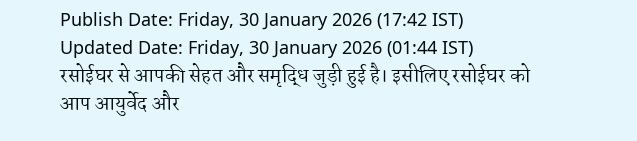Publish Date: Friday, 30 January 2026 (17:42 IST)
Updated Date: Friday, 30 January 2026 (01:44 IST)
रसोईघर से आपकी सेहत और समृद्धि जुड़ी हुई है। इसीलिए रसोईघर को आप आयुर्वेद और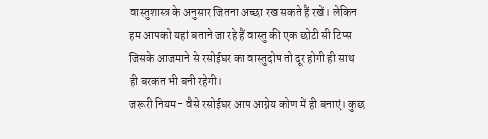वास्तुशास्त्र के अनुसार जितना अच्छा रख सकते हैं रखें। लेकिन हम आपको यहां बताने जा रहे हैं वास्तु की एक छोटी सी टिप्स जिसके आजमाने से रसोईघर का वास्तुदोष तो दूर होगी ही साथ ही बरकत भी बनी रहेगी।
जरूरी नियम- वैसे रसोईघर आप आग्नेय कोण में ही बनाएं। कुछ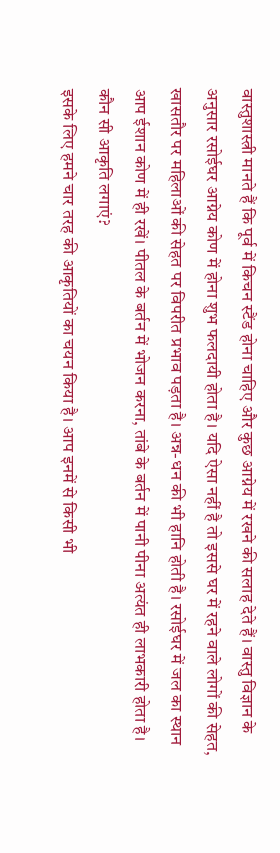वास्तुशास्त्री मानते हैं कि पूर्व में किचन स्टैंड होना चाहिए और कुछ आग्नेय में रखने की सलाह देते हैं। वास्तु विज्ञान के अनुसार रसोईघर आग्नेय कोण में होना शुभ फलदायी होता है। यदि ऐसा नहीं है तो इससे घर में रहने वाले लोगों की सेहत, खासतौर पर महिलाओं की सेहत पर विपरीत प्रभाव पड़ता है। अन्न-धन की भी हानि होती है। रसोईघर में जल का स्थान आप ईशान कोण में ही रखें। पीतल के बर्तन में भोजन करना, तांबे के बर्तन में पानी पीना अत्यंत ही लाभकारी होता है।
कौन सी आकृति लगाएं?
इसके लिए हमने चार तरह की आकृतियों का चयन किया है। आप इनमें से किसी भी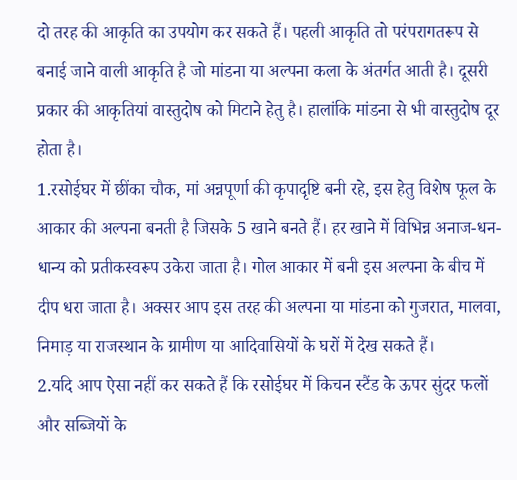दो तरह की आकृति का उपयोग कर सकते हैं। पहली आकृति तो परंपरागतरूप से बनाई जाने वाली आकृति है जो मांडना या अल्पना कला के अंतर्गत आती है। दूसरी प्रकार की आकृतियां वास्तुदोष को मिटाने हेतु है। हालांकि मांडना से भी वास्तुदोष दूर होता है।
1.रसोईघर में छींका चौक, मां अन्नपूर्णा की कृपादृष्टि बनी रहे, इस हेतु विशेष फूल के आकार की अल्पना बनती है जिसके 5 खाने बनते हैं। हर खाने में विभिन्न अनाज-धन-धान्य को प्रतीकस्वरूप उकेरा जाता है। गोल आकार में बनी इस अल्पना के बीच में दीप धरा जाता है। अक्सर आप इस तरह की अल्पना या मांडना को गुजरात, मालवा, निमाड़ या राजस्थान के ग्रामीण या आदिवासियों के घरों में देख सकते हैं।
2.यदि आप ऐसा नहीं कर सकते हैं कि रसोईघर में किचन स्टैंड के ऊपर सुंदर फलों और सब्जियों के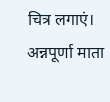चित्र लगाएं। अन्नपूर्णा माता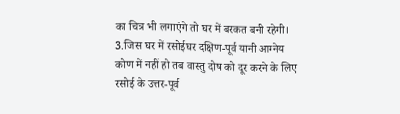का चित्र भी लगाएंगे तो घर में बरकत बनी रहेगी।
3.जिस घर में रसोईघर दक्षिण-पूर्व यानी आग्नेय कोण में नहीं हो तब वास्तु दोष को दूर करने के लिए रसोई के उत्तर-पूर्व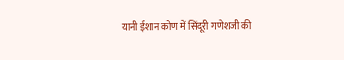यानी ईशान कोण में सिंदूरी गणेशजी की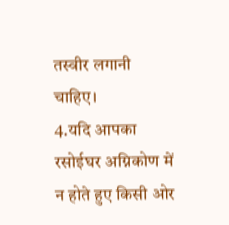तस्वीर लगानी चाहिए।
4.यदि आपका रसोईघर अग्निकोण में न होते हुए किसी ओर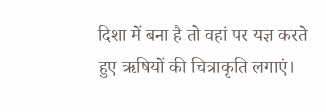दिशा में बना है तो वहां पर यज्ञ करते हुए ऋषियों की चित्राकृति लगाएं।